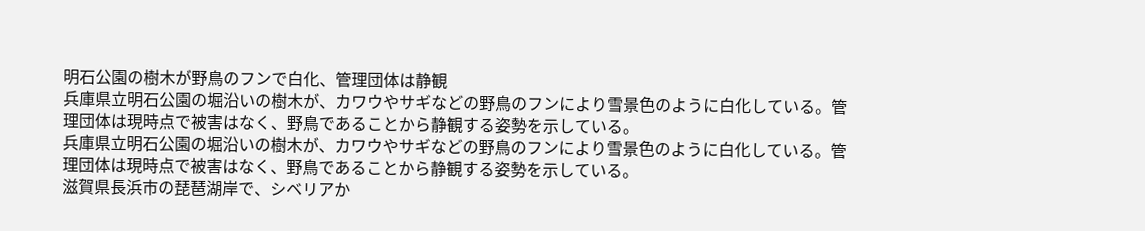明石公園の樹木が野鳥のフンで白化、管理団体は静観
兵庫県立明石公園の堀沿いの樹木が、カワウやサギなどの野鳥のフンにより雪景色のように白化している。管理団体は現時点で被害はなく、野鳥であることから静観する姿勢を示している。
兵庫県立明石公園の堀沿いの樹木が、カワウやサギなどの野鳥のフンにより雪景色のように白化している。管理団体は現時点で被害はなく、野鳥であることから静観する姿勢を示している。
滋賀県長浜市の琵琶湖岸で、シベリアか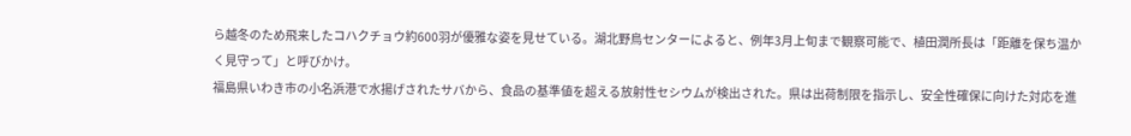ら越冬のため飛来したコハクチョウ約600羽が優雅な姿を見せている。湖北野鳥センターによると、例年3月上旬まで観察可能で、植田潤所長は「距離を保ち温かく見守って」と呼びかけ。
福島県いわき市の小名浜港で水揚げされたサバから、食品の基準値を超える放射性セシウムが検出された。県は出荷制限を指示し、安全性確保に向けた対応を進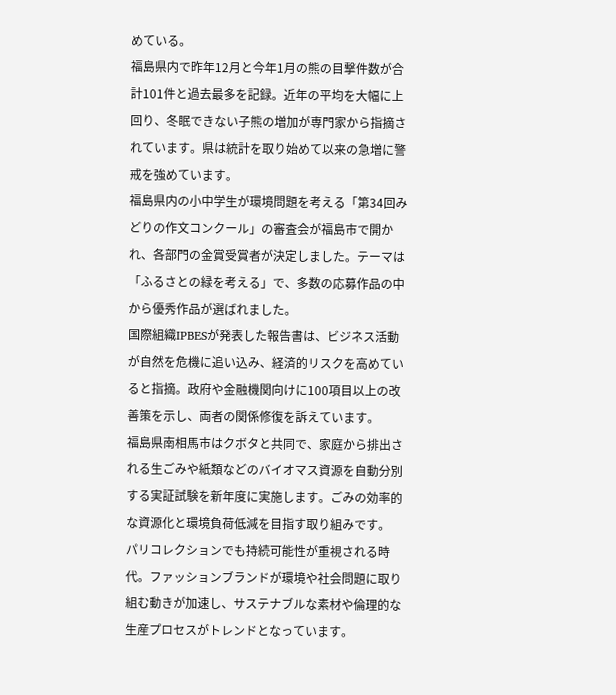めている。
福島県内で昨年12月と今年1月の熊の目撃件数が合計101件と過去最多を記録。近年の平均を大幅に上回り、冬眠できない子熊の増加が専門家から指摘されています。県は統計を取り始めて以来の急増に警戒を強めています。
福島県内の小中学生が環境問題を考える「第34回みどりの作文コンクール」の審査会が福島市で開かれ、各部門の金賞受賞者が決定しました。テーマは「ふるさとの緑を考える」で、多数の応募作品の中から優秀作品が選ばれました。
国際組織IPBESが発表した報告書は、ビジネス活動が自然を危機に追い込み、経済的リスクを高めていると指摘。政府や金融機関向けに100項目以上の改善策を示し、両者の関係修復を訴えています。
福島県南相馬市はクボタと共同で、家庭から排出される生ごみや紙類などのバイオマス資源を自動分別する実証試験を新年度に実施します。ごみの効率的な資源化と環境負荷低減を目指す取り組みです。
パリコレクションでも持続可能性が重視される時代。ファッションブランドが環境や社会問題に取り組む動きが加速し、サステナブルな素材や倫理的な生産プロセスがトレンドとなっています。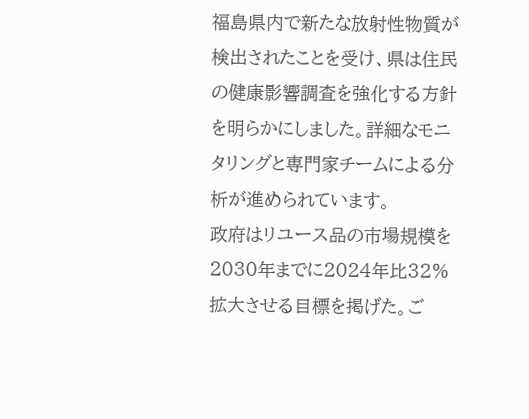福島県内で新たな放射性物質が検出されたことを受け、県は住民の健康影響調査を強化する方針を明らかにしました。詳細なモニタリングと専門家チームによる分析が進められています。
政府はリユース品の市場規模を2030年までに2024年比32%拡大させる目標を掲げた。ご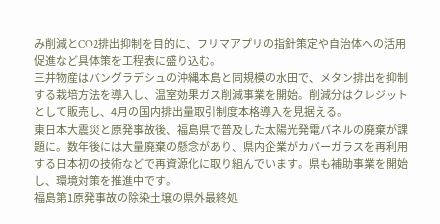み削減とCO2排出抑制を目的に、フリマアプリの指針策定や自治体への活用促進など具体策を工程表に盛り込む。
三井物産はバングラデシュの沖縄本島と同規模の水田で、メタン排出を抑制する栽培方法を導入し、温室効果ガス削減事業を開始。削減分はクレジットとして販売し、4月の国内排出量取引制度本格導入を見据える。
東日本大震災と原発事故後、福島県で普及した太陽光発電パネルの廃棄が課題に。数年後には大量廃棄の懸念があり、県内企業がカバーガラスを再利用する日本初の技術などで再資源化に取り組んでいます。県も補助事業を開始し、環境対策を推進中です。
福島第1原発事故の除染土壌の県外最終処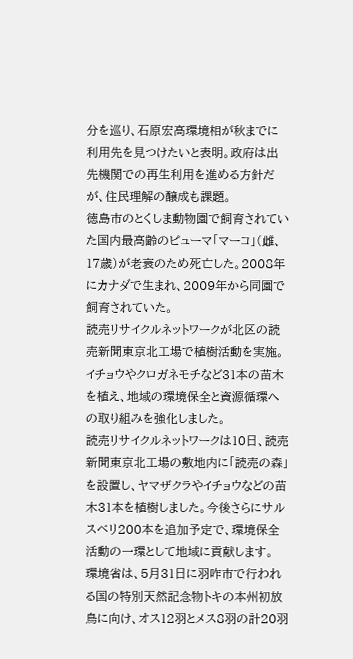分を巡り、石原宏高環境相が秋までに利用先を見つけたいと表明。政府は出先機関での再生利用を進める方針だが、住民理解の醸成も課題。
徳島市のとくしま動物園で飼育されていた国内最高齢のピューマ「マーコ」(雌、17歳)が老衰のため死亡した。2008年にカナダで生まれ、2009年から同園で飼育されていた。
読売リサイクルネットワークが北区の読売新聞東京北工場で植樹活動を実施。イチョウやクロガネモチなど31本の苗木を植え、地域の環境保全と資源循環への取り組みを強化しました。
読売リサイクルネットワークは10日、読売新聞東京北工場の敷地内に「読売の森」を設置し、ヤマザクラやイチョウなどの苗木31本を植樹しました。今後さらにサルスベリ200本を追加予定で、環境保全活動の一環として地域に貢献します。
環境省は、5月31日に羽咋市で行われる国の特別天然記念物トキの本州初放鳥に向け、オス12羽とメス8羽の計20羽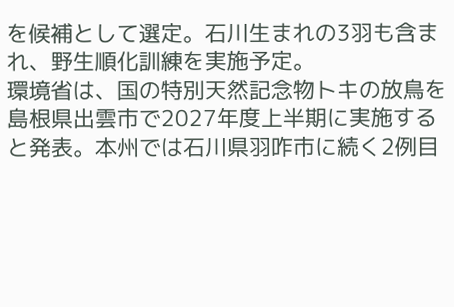を候補として選定。石川生まれの3羽も含まれ、野生順化訓練を実施予定。
環境省は、国の特別天然記念物トキの放鳥を島根県出雲市で2027年度上半期に実施すると発表。本州では石川県羽咋市に続く2例目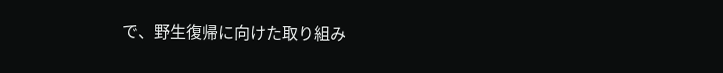で、野生復帰に向けた取り組み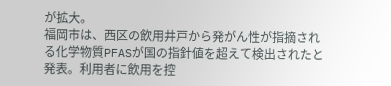が拡大。
福岡市は、西区の飲用井戸から発がん性が指摘される化学物質PFASが国の指針値を超えて検出されたと発表。利用者に飲用を控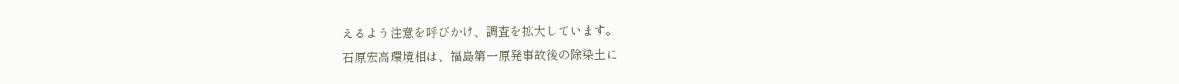えるよう注意を呼びかけ、調査を拡大しています。
石原宏高環境相は、福島第一原発事故後の除染土に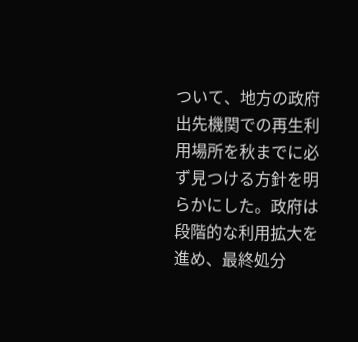ついて、地方の政府出先機関での再生利用場所を秋までに必ず見つける方針を明らかにした。政府は段階的な利用拡大を進め、最終処分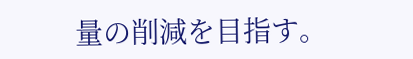量の削減を目指す。